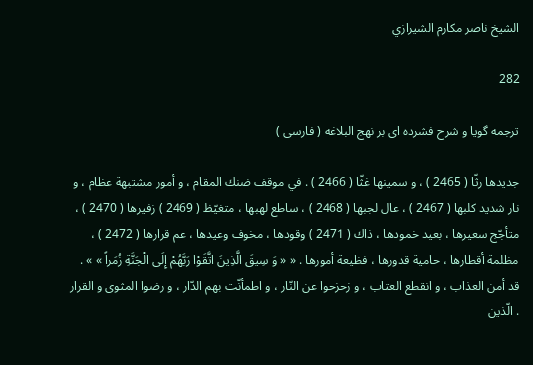الشيخ ناصر مكارم الشيرازي

282

ترجمه گويا و شرح فشرده اى بر نهج البلاغه ( فارسى )

جديدها رثّا ( 2465 ) ، و سمينها غثّا ( 2466 ) . في موقف ضنك المقام ، و أمور مشتبهة عظام ، و نار شديد كلبها ( 2467 ) ، عال لجبها ( 2468 ) ، ساطع لهبها ، متغيّظ ( 2469 ) زفيرها ( 2470 ) ، متأجّج سعيرها ، بعيد خمودها ، ذاك ( 2471 ) وقودها ، مخوف وعيدها ، عم قرارها ( 2472 ) ، مظلمة أقطارها ، حامية قدورها ، فظيعة أمورها . « « وَ سِيقَ الَّذِينَ اتَّقَوْا رَبَّهُمْ إِلَى الْجَنَّةِ زُمَراً » » . قد أمن العذاب ، و انقطع العتاب ، و زحزحوا عن النّار ، و اطمأنّت بهم الدّار ، و رضوا المثوى و القرار . الّذين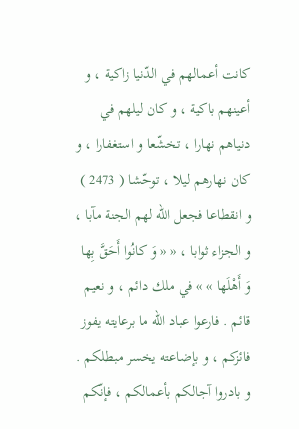كانت أعمالهم في الدّنيا زاكية ، و أعينهم باكية ، و كان ليلهم في دنياهم نهارا ، تخشّعا و استغفارا ، و كان نهارهم ليلا ، توحّشا ( 2473 ) و انقطاعا فجعل اللّه لهم الجنة مآبا ، و الجزاء ثوابا ، « « وَ كانُوا أَحَقَّ بِها وَ أَهْلَها » » في ملك دائم ، و نعيم قائم . فارعوا عباد اللّه ما برعايته يفوز فائزكم ، و بإضاعته يخسر مبطلكم . و بادروا آجالكم بأعمالكم ، فإنّكم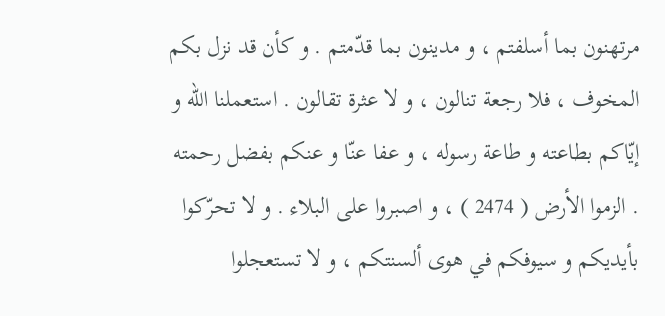مرتهنون بما أسلفتم ، و مدينون بما قدّمتم . و كأن قد نزل بكم المخوف ، فلا رجعة تنالون ، و لا عثرة تقالون . استعملنا اللّه و إيّاكم بطاعته و طاعة رسوله ، و عفا عنّا و عنكم بفضل رحمته . الزموا الأرض ( 2474 ) ، و اصبروا على البلاء . و لا تحرّكوا بأيديكم و سيوفكم في هوى ألسنتكم ، و لا تستعجلوا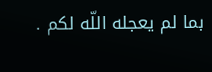بما لم يعجله اللّه لكم .